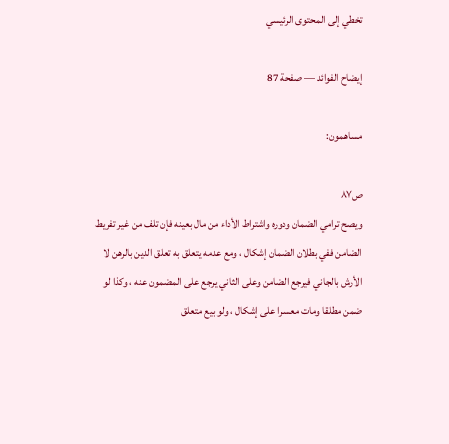تخطي إلى المحتوى الرئيسي

إيضاح الفوائد — صفحة 87

مساهمون:

ص٨٧
ويصح ترامي الضمان ودوره واشتراط الأداء من مال بعينه فإن تلف من غير تفريط الضامن ففي بطلان الضمان إشكال ، ومع عدمه يتعلق به تعلق الدين بالرهن لا الأرش بالجاني فيرجع الضامن وعلى الثاني يرجع على المضمون عنه ، وكذا لو ضمن مطلقا ومات معسرا على إشكال ، ولو بيع متعلق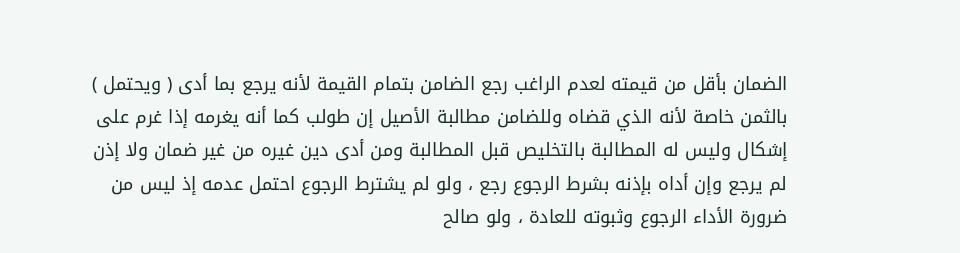الضمان بأقل من قيمته لعدم الراغب رجع الضامن بتمام القيمة لأنه يرجع بما أدى ( ويحتمل ) بالثمن خاصة لأنه الذي قضاه وللضامن مطالبة الأصيل إن طولب كما أنه يغرمه إذا غرم على إشكال وليس له المطالبة بالتخليص قبل المطالبة ومن أدى دين غيره من غير ضمان ولا إذن لم يرجع وإن أداه بإذنه بشرط الرجوع رجع ، ولو لم يشترط الرجوع احتمل عدمه إذ ليس من ضرورة الأداء الرجوع وثبوته للعادة ، ولو صالح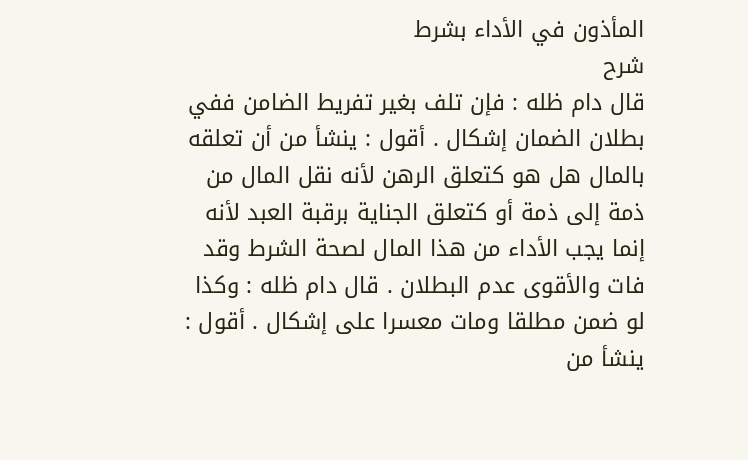المأذون في الأداء بشرط
شرح
قال دام ظله : فإن تلف بغير تفريط الضامن ففي بطلان الضمان إشكال . أقول : ينشأ من أن تعلقه بالمال هل هو كتعلق الرهن لأنه نقل المال من ذمة إلى ذمة أو كتعلق الجناية برقبة العبد لأنه إنما يجب الأداء من هذا المال لصحة الشرط وقد فات والأقوى عدم البطلان . قال دام ظله : وكذا لو ضمن مطلقا ومات معسرا على إشكال . أقول : ينشأ من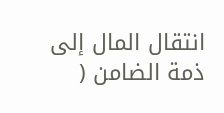انتقال المال إلى ذمة الضامن (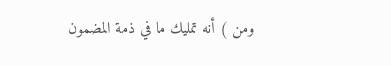ومن ) أنه تمليك ما في ذمة المضمون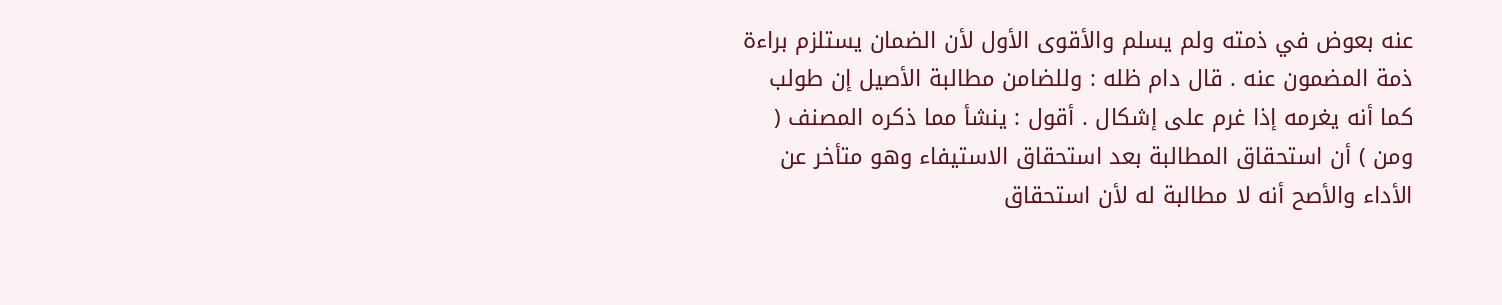عنه بعوض في ذمته ولم يسلم والأقوى الأول لأن الضمان يستلزم براءة ذمة المضمون عنه . قال دام ظله : وللضامن مطالبة الأصيل إن طولب كما أنه يغرمه إذا غرم على إشكال . أقول : ينشأ مما ذكره المصنف ( ومن ) أن استحقاق المطالبة بعد استحقاق الاستيفاء وهو متأخر عن الأداء والأصح أنه لا مطالبة له لأن استحقاق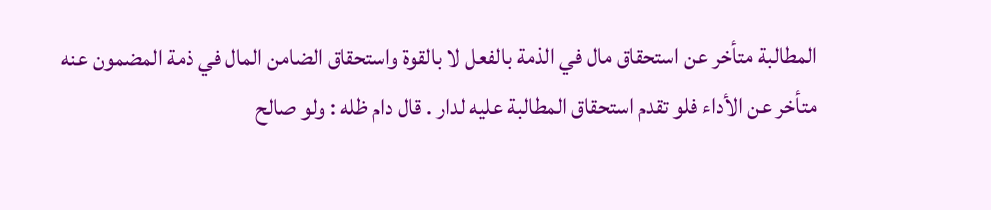المطالبة متأخر عن استحقاق مال في الذمة بالفعل لا بالقوة واستحقاق الضامن المال في ذمة المضمون عنه متأخر عن الأداء فلو تقدم استحقاق المطالبة عليه لدار . قال دام ظله : ولو صالح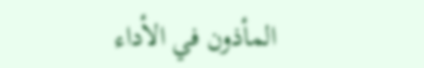المأذون في الأداء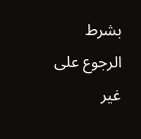بشرط الرجوع على غير